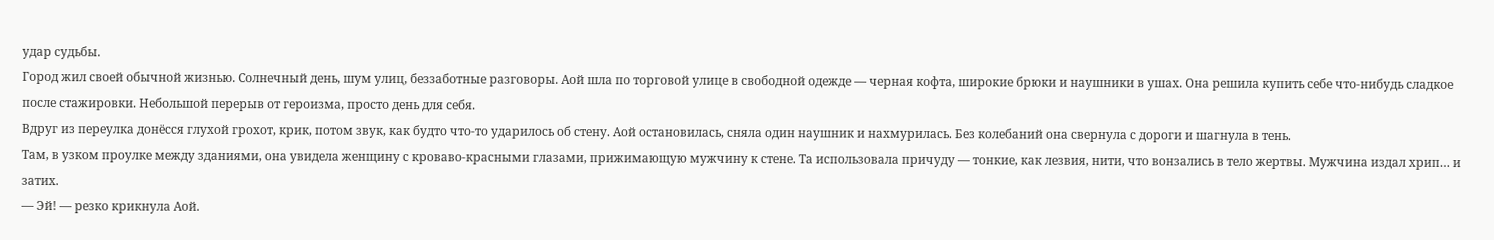удар судьбы.
Город жил своей обычной жизнью. Солнечный день, шум улиц, беззаботные разговоры. Аой шла по торговой улице в свободной одежде — черная кофта, широкие брюки и наушники в ушах. Она решила купить себе что-нибудь сладкое после стажировки. Небольшой перерыв от героизма, просто день для себя.
Вдруг из переулка донёсся глухой грохот, крик, потом звук, как будто что-то ударилось об стену. Аой остановилась, сняла один наушник и нахмурилась. Без колебаний она свернула с дороги и шагнула в тень.
Там, в узком проулке между зданиями, она увидела женщину с кроваво-красными глазами, прижимающую мужчину к стене. Та использовала причуду — тонкие, как лезвия, нити, что вонзались в тело жертвы. Мужчина издал хрип… и затих.
— Эй! — резко крикнула Аой.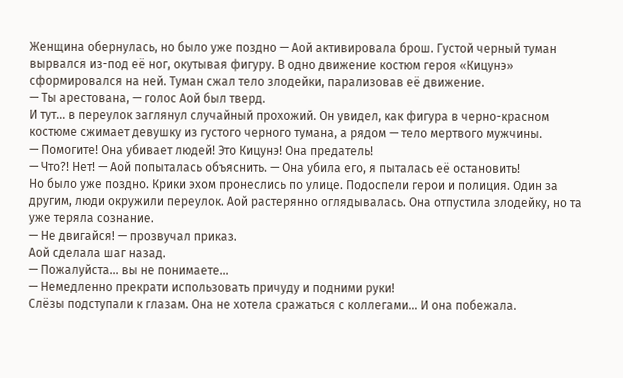Женщина обернулась, но было уже поздно — Аой активировала брош. Густой черный туман вырвался из-под её ног, окутывая фигуру. В одно движение костюм героя «Кицунэ» сформировался на ней. Туман сжал тело злодейки, парализовав её движение.
— Ты арестована, — голос Аой был тверд.
И тут... в переулок заглянул случайный прохожий. Он увидел, как фигура в черно-красном костюме сжимает девушку из густого черного тумана, а рядом — тело мертвого мужчины.
— Помогите! Она убивает людей! Это Кицунэ! Она предатель!
— Что?! Нет! — Аой попыталась объяснить. — Она убила его, я пыталась её остановить!
Но было уже поздно. Крики эхом пронеслись по улице. Подоспели герои и полиция. Один за другим, люди окружили переулок. Аой растерянно оглядывалась. Она отпустила злодейку, но та уже теряла сознание.
— Не двигайся! — прозвучал приказ.
Аой сделала шаг назад.
— Пожалуйста… вы не понимаете…
— Немедленно прекрати использовать причуду и подними руки!
Слёзы подступали к глазам. Она не хотела сражаться с коллегами… И она побежала.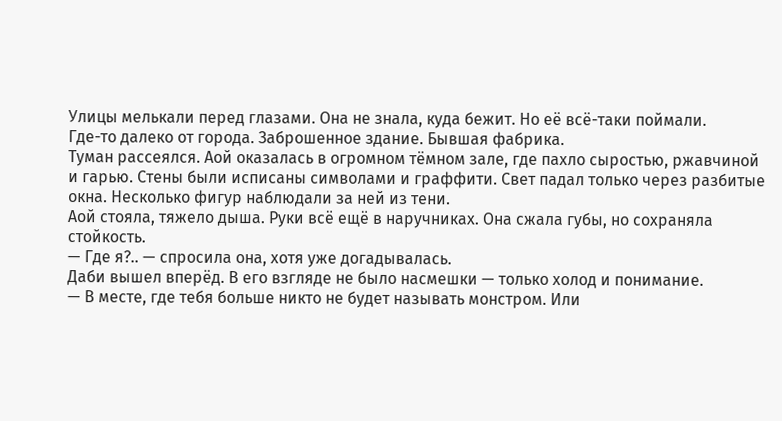Улицы мелькали перед глазами. Она не знала, куда бежит. Но её всё-таки поймали.
Где-то далеко от города. Заброшенное здание. Бывшая фабрика.
Туман рассеялся. Аой оказалась в огромном тёмном зале, где пахло сыростью, ржавчиной и гарью. Стены были исписаны символами и граффити. Свет падал только через разбитые окна. Несколько фигур наблюдали за ней из тени.
Аой стояла, тяжело дыша. Руки всё ещё в наручниках. Она сжала губы, но сохраняла стойкость.
— Где я?.. — спросила она, хотя уже догадывалась.
Даби вышел вперёд. В его взгляде не было насмешки — только холод и понимание.
— В месте, где тебя больше никто не будет называть монстром. Или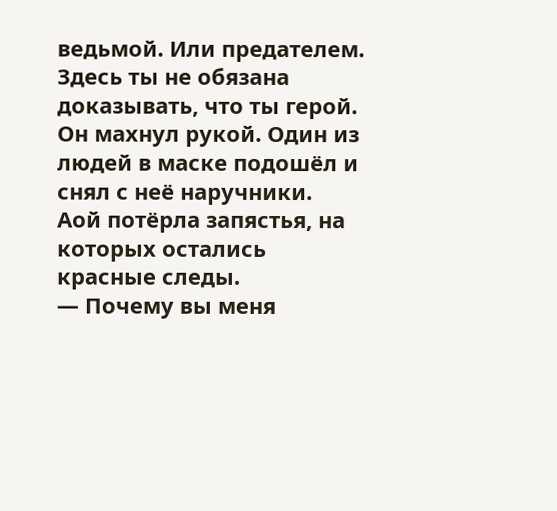ведьмой. Или предателем. Здесь ты не обязана доказывать, что ты герой.
Он махнул рукой. Один из людей в маске подошёл и снял с неё наручники.
Аой потёрла запястья, на которых остались красные следы.
— Почему вы меня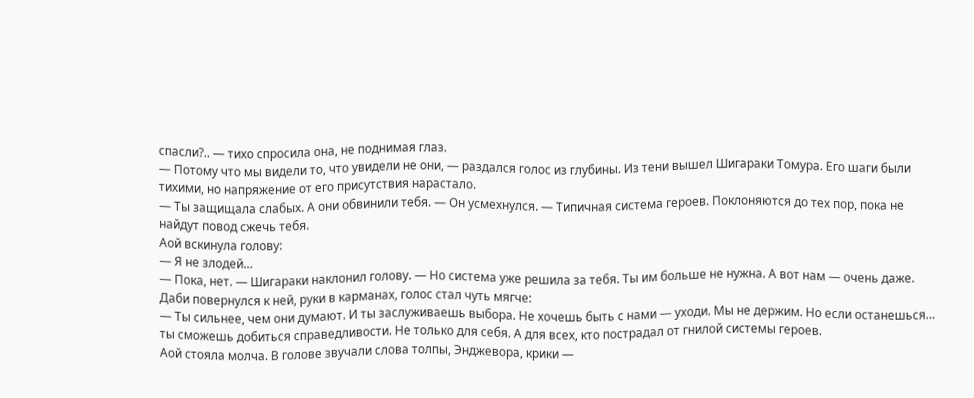спасли?.. — тихо спросила она, не поднимая глаз.
— Потому что мы видели то, что увидели не они, — раздался голос из глубины. Из тени вышел Шигараки Томура. Его шаги были тихими, но напряжение от его присутствия нарастало.
— Ты защищала слабых. А они обвинили тебя. — Он усмехнулся. — Типичная система героев. Поклоняются до тех пор, пока не найдут повод сжечь тебя.
Аой вскинула голову:
— Я не злодей…
— Пока, нет. — Шигараки наклонил голову. — Но система уже решила за тебя. Ты им больше не нужна. А вот нам — очень даже.
Даби повернулся к ней, руки в карманах, голос стал чуть мягче:
— Ты сильнее, чем они думают. И ты заслуживаешь выбора. Не хочешь быть с нами — уходи. Мы не держим. Но если останешься… ты сможешь добиться справедливости. Не только для себя. А для всех, кто пострадал от гнилой системы героев.
Аой стояла молча. В голове звучали слова толпы, Энджевора, крики —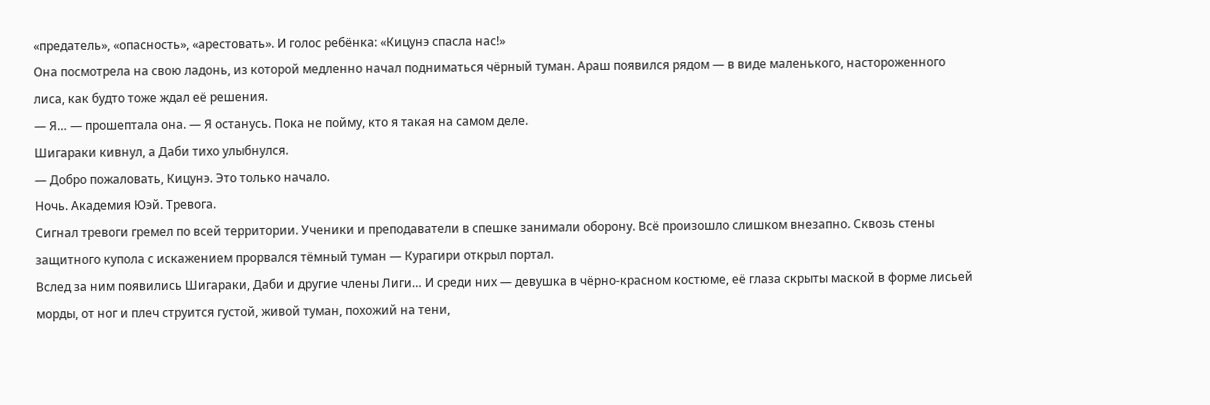«предатель», «опасность», «арестовать». И голос ребёнка: «Кицунэ спасла нас!»
Она посмотрела на свою ладонь, из которой медленно начал подниматься чёрный туман. Араш появился рядом — в виде маленького, настороженного лиса, как будто тоже ждал её решения.
— Я… — прошептала она. — Я останусь. Пока не пойму, кто я такая на самом деле.
Шигараки кивнул, а Даби тихо улыбнулся.
— Добро пожаловать, Кицунэ. Это только начало.
Ночь. Академия Юэй. Тревога.
Сигнал тревоги гремел по всей территории. Ученики и преподаватели в спешке занимали оборону. Всё произошло слишком внезапно. Сквозь стены защитного купола с искажением прорвался тёмный туман — Курагири открыл портал.
Вслед за ним появились Шигараки, Даби и другие члены Лиги… И среди них — девушка в чёрно-красном костюме, её глаза скрыты маской в форме лисьей морды, от ног и плеч струится густой, живой туман, похожий на тени,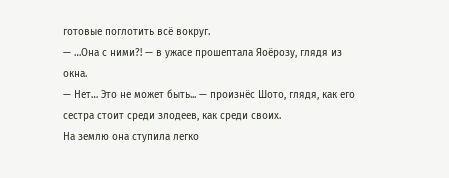готовые поглотить всё вокруг.
— …Она с ними?! — в ужасе прошептала Яоёрозу, глядя из окна.
— Нет… Это не может быть... — произнёс Шото, глядя, как его сестра стоит среди злодеев, как среди своих.
На землю она ступила легко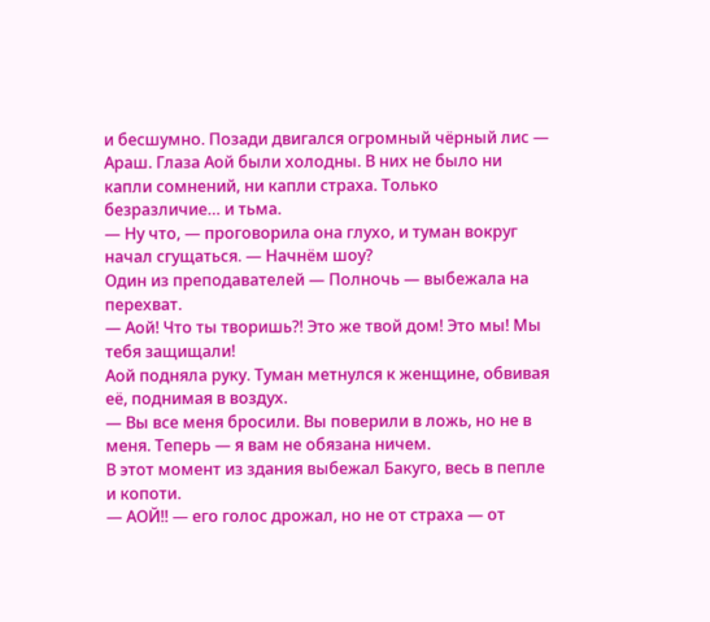и бесшумно. Позади двигался огромный чёрный лис — Араш. Глаза Аой были холодны. В них не было ни капли сомнений, ни капли страха. Только безразличие… и тьма.
— Ну что, — проговорила она глухо, и туман вокруг начал сгущаться. — Начнём шоу?
Один из преподавателей — Полночь — выбежала на перехват.
— Аой! Что ты творишь?! Это же твой дом! Это мы! Мы тебя защищали!
Аой подняла руку. Туман метнулся к женщине, обвивая её, поднимая в воздух.
— Вы все меня бросили. Вы поверили в ложь, но не в меня. Теперь — я вам не обязана ничем.
В этот момент из здания выбежал Бакуго, весь в пепле и копоти.
— АОЙ!! — его голос дрожал, но не от страха — от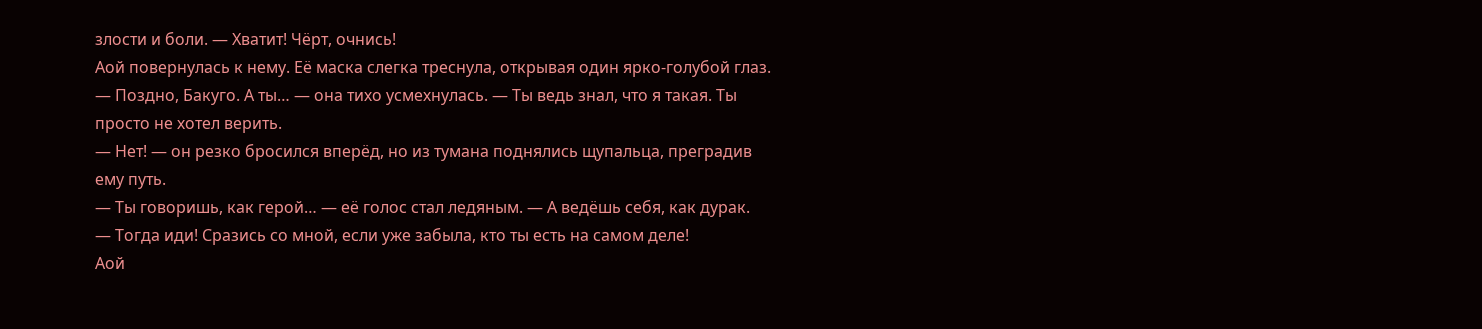злости и боли. — Хватит! Чёрт, очнись!
Аой повернулась к нему. Её маска слегка треснула, открывая один ярко-голубой глаз.
— Поздно, Бакуго. А ты… — она тихо усмехнулась. — Ты ведь знал, что я такая. Ты просто не хотел верить.
— Нет! — он резко бросился вперёд, но из тумана поднялись щупальца, преградив ему путь.
— Ты говоришь, как герой… — её голос стал ледяным. — А ведёшь себя, как дурак.
— Тогда иди! Сразись со мной, если уже забыла, кто ты есть на самом деле!
Аой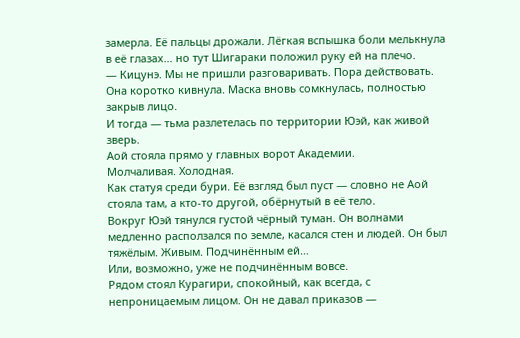замерла. Её пальцы дрожали. Лёгкая вспышка боли мелькнула в её глазах… но тут Шигараки положил руку ей на плечо.
— Кицунэ. Мы не пришли разговаривать. Пора действовать.
Она коротко кивнула. Маска вновь сомкнулась, полностью закрыв лицо.
И тогда — тьма разлетелась по территории Юэй, как живой зверь.
Аой стояла прямо у главных ворот Академии.
Молчаливая. Холодная.
Как статуя среди бури. Её взгляд был пуст — словно не Аой стояла там, а кто-то другой, обёрнутый в её тело.
Вокруг Юэй тянулся густой чёрный туман. Он волнами медленно расползался по земле, касался стен и людей. Он был тяжёлым. Живым. Подчинённым ей…
Или, возможно, уже не подчинённым вовсе.
Рядом стоял Курагири, спокойный, как всегда, с непроницаемым лицом. Он не давал приказов —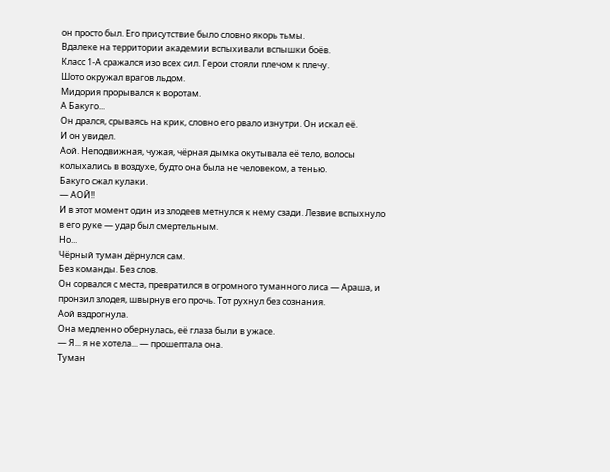он просто был. Его присутствие было словно якорь тьмы.
Вдалеке на территории академии вспыхивали вспышки боёв.
Класс 1-А сражался изо всех сил. Герои стояли плечом к плечу.
Шото окружал врагов льдом.
Мидория прорывался к воротам.
А Бакуго...
Он дрался, срываясь на крик, словно его рвало изнутри. Он искал её.
И он увидел.
Аой. Неподвижная, чужая, чёрная дымка окутывала её тело, волосы колыхались в воздухе, будто она была не человеком, а тенью.
Бакуго сжал кулаки.
— АОЙ!!
И в этот момент один из злодеев метнулся к нему сзади. Лезвие вспыхнуло в его руке — удар был смертельным.
Но...
Чёрный туман дёрнулся сам.
Без команды. Без слов.
Он сорвался с места, превратился в огромного туманного лиса — Араша, и пронзил злодея, швырнув его прочь. Тот рухнул без сознания.
Аой вздрогнула.
Она медленно обернулась, её глаза были в ужасе.
— Я... я не хотела... — прошептала она.
Туман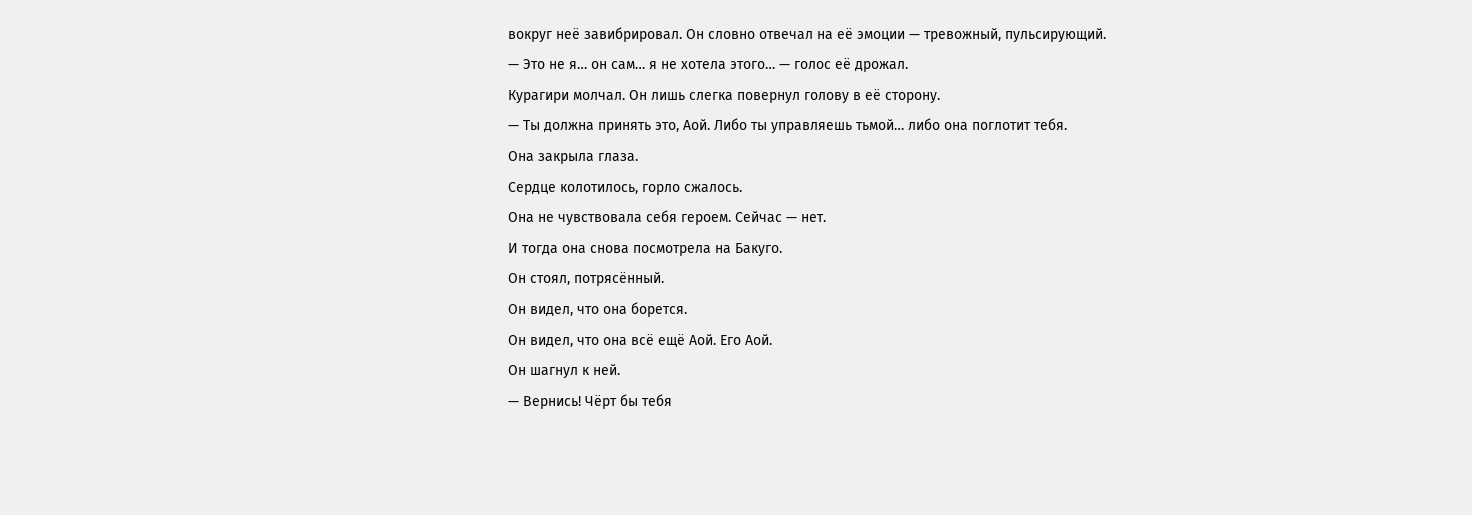вокруг неё завибрировал. Он словно отвечал на её эмоции — тревожный, пульсирующий.
— Это не я… он сам… я не хотела этого… — голос её дрожал.
Курагири молчал. Он лишь слегка повернул голову в её сторону.
— Ты должна принять это, Аой. Либо ты управляешь тьмой… либо она поглотит тебя.
Она закрыла глаза.
Сердце колотилось, горло сжалось.
Она не чувствовала себя героем. Сейчас — нет.
И тогда она снова посмотрела на Бакуго.
Он стоял, потрясённый.
Он видел, что она борется.
Он видел, что она всё ещё Аой. Его Аой.
Он шагнул к ней.
— Вернись! Чёрт бы тебя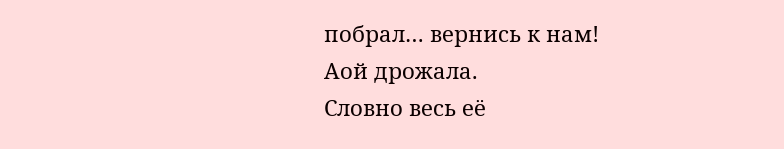побрал… вернись к нам!
Аой дрожала.
Словно весь её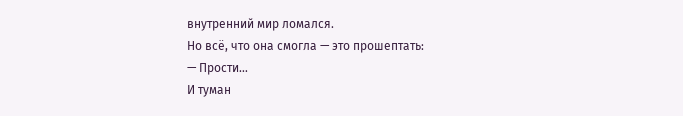внутренний мир ломался.
Но всё, что она смогла — это прошептать:
— Прости…
И туман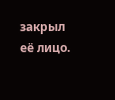закрыл её лицо.